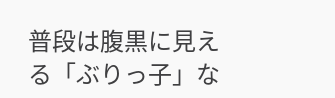普段は腹黒に見える「ぶりっ子」な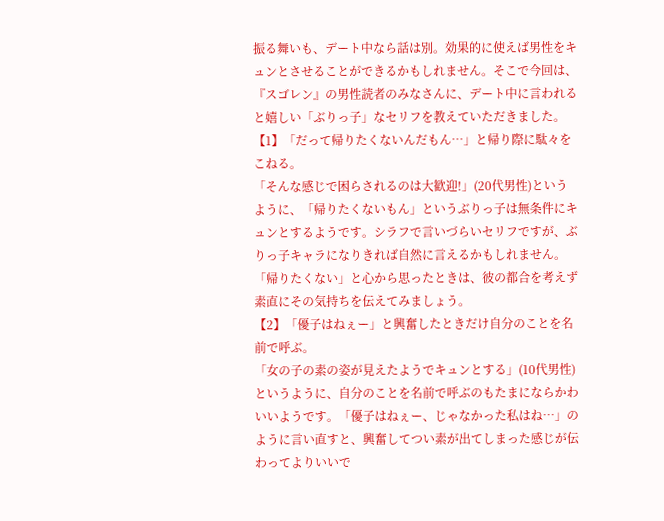振る舞いも、デート中なら話は別。効果的に使えば男性をキュンとさせることができるかもしれません。そこで今回は、『スゴレン』の男性読者のみなさんに、デート中に言われると嬉しい「ぶりっ子」なセリフを教えていただきました。
【1】「だって帰りたくないんだもん…」と帰り際に駄々をこねる。
「そんな感じで困らされるのは大歓迎!」(20代男性)というように、「帰りたくないもん」というぶりっ子は無条件にキュンとするようです。シラフで言いづらいセリフですが、ぶりっ子キャラになりきれば自然に言えるかもしれません。「帰りたくない」と心から思ったときは、彼の都合を考えず素直にその気持ちを伝えてみましょう。
【2】「優子はねぇー」と興奮したときだけ自分のことを名前で呼ぶ。
「女の子の素の姿が見えたようでキュンとする」(10代男性)というように、自分のことを名前で呼ぶのもたまにならかわいいようです。「優子はねぇー、じゃなかった私はね…」のように言い直すと、興奮してつい素が出てしまった感じが伝わってよりいいで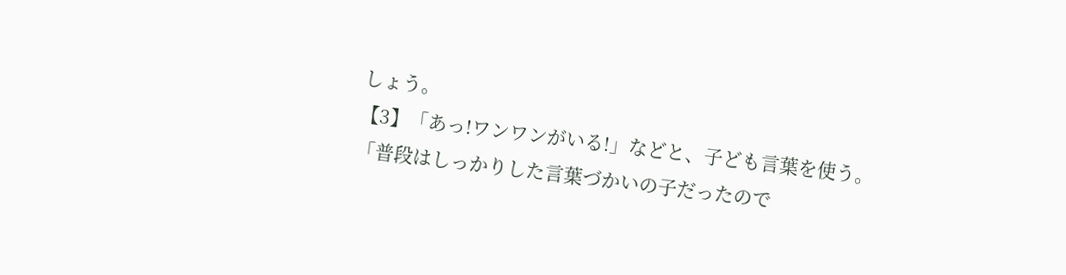しょう。
【3】「あっ!ワンワンがいる!」などと、子ども言葉を使う。
「普段はしっかりした言葉づかいの子だったので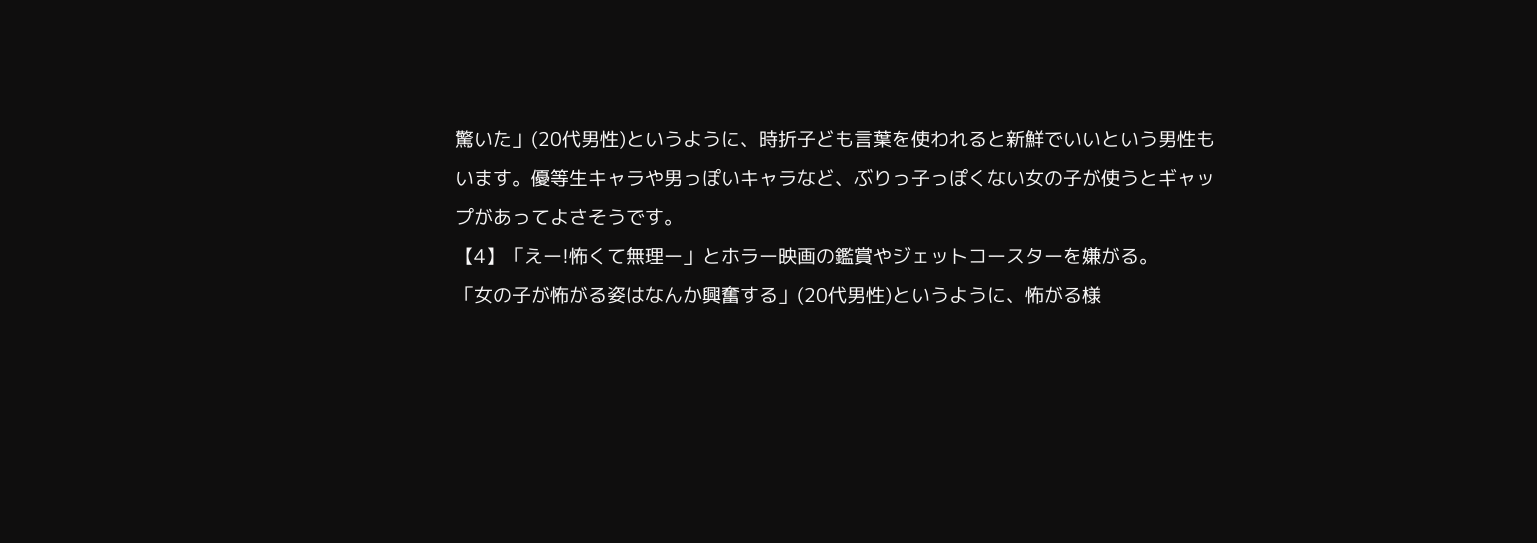驚いた」(20代男性)というように、時折子ども言葉を使われると新鮮でいいという男性もいます。優等生キャラや男っぽいキャラなど、ぶりっ子っぽくない女の子が使うとギャップがあってよさそうです。
【4】「えー!怖くて無理ー」とホラー映画の鑑賞やジェットコースターを嫌がる。
「女の子が怖がる姿はなんか興奮する」(20代男性)というように、怖がる様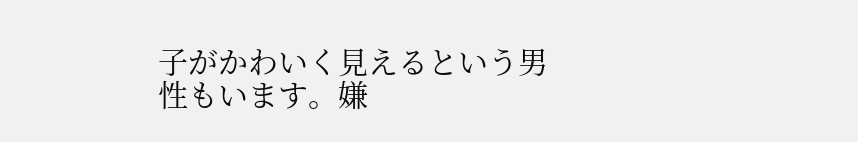子がかわいく見えるという男性もいます。嫌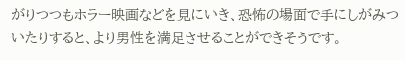がりつつもホラー映画などを見にいき、恐怖の場面で手にしがみついたりすると、より男性を満足させることができそうです。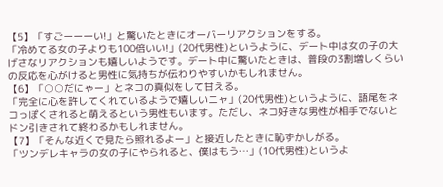【5】「すごーーーい!」と驚いたときにオーバーリアクションをする。
「冷めてる女の子よりも100倍いい!」(20代男性)というように、デート中は女の子の大げさなリアクションも嬉しいようです。デート中に驚いたときは、普段の3割増しくらいの反応を心がけると男性に気持ちが伝わりやすいかもしれません。
【6】「○○だにゃー」とネコの真似をして甘える。
「完全に心を許してくれているようで嬉しいニャ」(20代男性)というように、語尾をネコっぽくされると萌えるという男性もいます。ただし、ネコ好きな男性が相手でないとドン引きされて終わるかもしれません。
【7】「そんな近くで見たら照れるよー」と接近したときに恥ずかしがる。
「ツンデレキャラの女の子にやられると、僕はもう…」(10代男性)というよ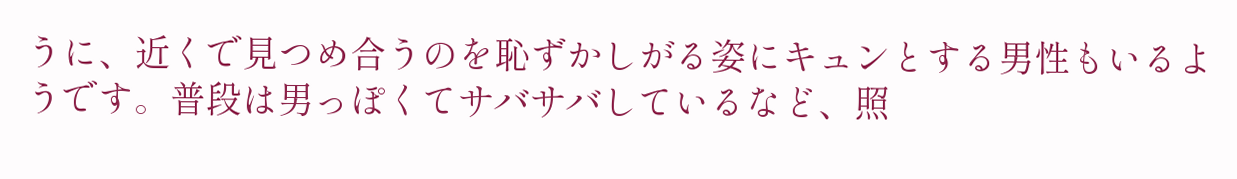うに、近くで見つめ合うのを恥ずかしがる姿にキュンとする男性もいるようです。普段は男っぽくてサバサバしているなど、照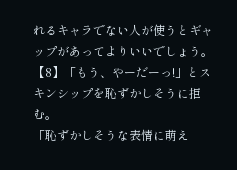れるキャラでない人が使うとギャップがあってよりいいでしょう。
【8】「もう、やーだーっ!」とスキンシップを恥ずかしそうに拒む。
「恥ずかしそうな表情に萌え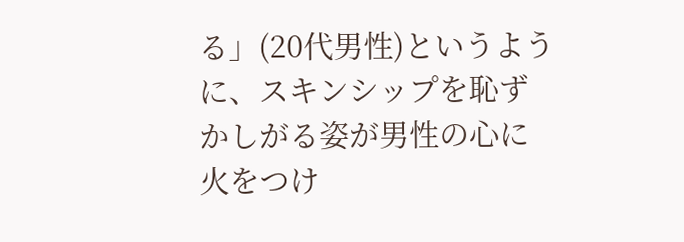る」(20代男性)というように、スキンシップを恥ずかしがる姿が男性の心に火をつけ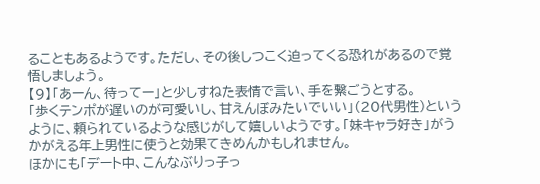ることもあるようです。ただし、その後しつこく迫ってくる恐れがあるので覚悟しましょう。
【9】「あーん、待ってー」と少しすねた表情で言い、手を繋ごうとする。
「歩くテンポが遅いのが可愛いし、甘えんぼみたいでいい」(20代男性)というように、頼られているような感じがして嬉しいようです。「妹キャラ好き」がうかがえる年上男性に使うと効果てきめんかもしれません。
ほかにも「デート中、こんなぶりっ子っ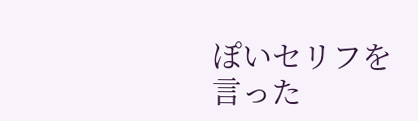ぽいセリフを言った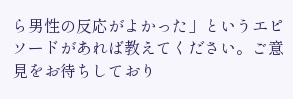ら男性の反応がよかった」というエピソードがあれば教えてください。ご意見をお待ちしており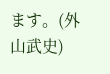ます。(外山武史)